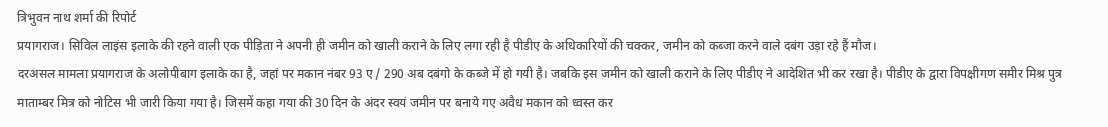त्रिभुवन नाथ शर्मा की रिपोर्ट
प्रयागराज। सिविल लाइंस इलाके की रहने वाली एक पीड़िता ने अपनी ही जमीन को खाली कराने के लिए लगा रही है पीडीए के अधिकारियों की चक्कर, जमीन को कब्जा करने वाले दबंग उड़ा रहे हैं मौज।
दरअसल मामला प्रयागराज के अलोपीबाग इलाके का है, जहां पर मकान नंबर 93 ए / 290 अब दबंगो के कब्जे में हो गयी है। जबकि इस जमीन को खाली कराने के लिए पीडीए ने आदेशित भी कर रखा है। पीडीए के द्वारा विपक्षीगण समीर मिश्र पुत्र माताम्बर मित्र को नोटिस भी जारी किया गया है। जिसमें कहा गया की 30 दिन के अंदर स्वयं जमीन पर बनाये गए अवैध मकान को ध्वस्त कर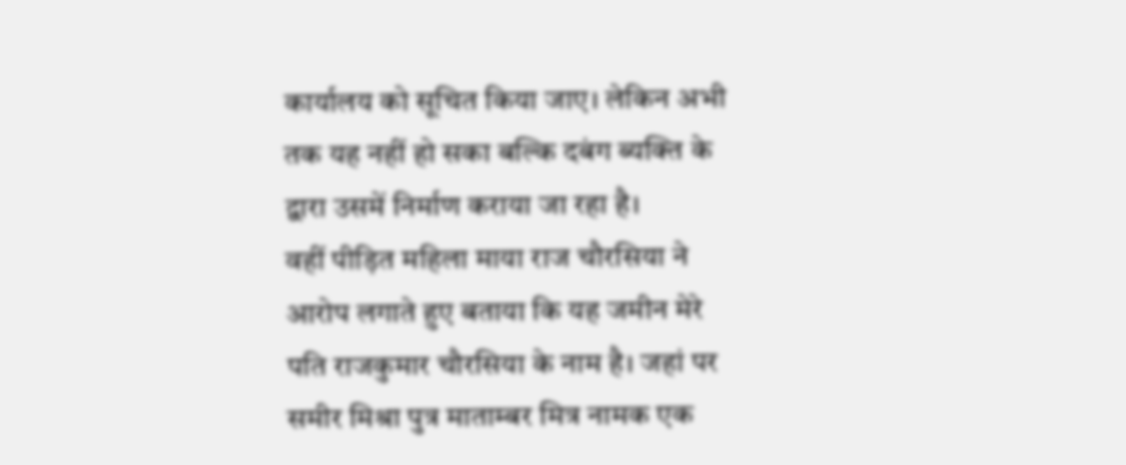कार्यालय को सूचित किया जाए। लेकिन अभी तक यह नहीं हो सका बल्कि दबंग ब्यक्ति के द्वारा उसमें निर्माण कराया जा रहा है।
वहीं पीड़ित महिला माया राज चौरसिया ने आरोप लगाते हुए बताया कि यह जमीन मेरे पति राजकुमार चौरसिया के नाम है। जहां पर समीर मिश्रा पुत्र माताम्बर मित्र नामक एक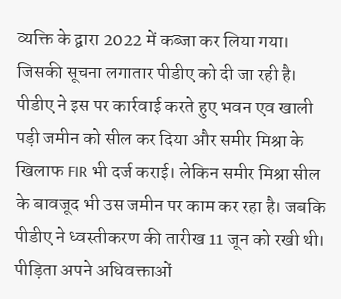व्यक्ति के द्वारा 2022 में कब्जा कर लिया गया। जिसकी सूचना लगातार पीडीए को दी जा रही है। पीडीए ने इस पर कार्रवाई करते हुए भवन एव खाली पड़ी जमीन को सील कर दिया और समीर मिश्रा के खिलाफ FIR भी दर्ज कराई। लेकिन समीर मिश्रा सील के बावजूद भी उस जमीन पर काम कर रहा है। जबकि पीडीए ने ध्वस्तीकरण की तारीख 11 जून को रखी थी। पीड़िता अपने अधिवक्ताओं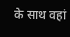के साथ वहां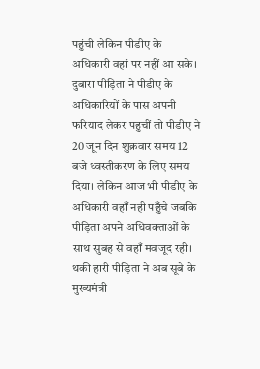पहुंची लेकिन पीडीए के अधिकारी वहां पर नहीं आ सके।
दुबारा पीड़िता ने पीडीए के अधिकारियों के पास अपनी फरियाद लेकर पहुचीं तो पीडीए ने 20 जून दिन शुक्रवार समय 12 बजे ध्वस्तीकरण के लिए समय दिया। लेकिन आज भी पीडीए के अधिकारी वहाँ नही पहुँचे जबकि पीड़िता अपने अधिवक्ताओं के साथ सुबह से वहाँ मवजूद रही। थकी हारी पीड़िता ने अब सूबे के मुख्यमंत्री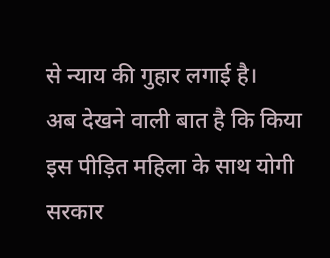से न्याय की गुहार लगाई है।
अब देखने वाली बात है कि किया इस पीड़ित महिला के साथ योगी सरकार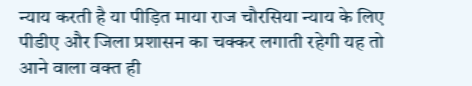न्याय करती है या पीड़ित माया राज चौरसिया न्याय के लिए पीडीए और जिला प्रशासन का चक्कर लगाती रहेगी यह तो आने वाला वक्त ही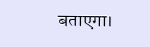बताएगा।